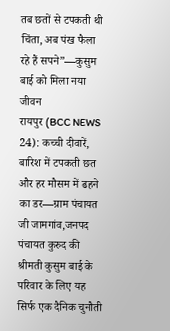तब छतों से टपकती थी चिंता, अब पंख फैला रहे हैं सपने”—कुसुम बाई को मिला नया जीवन
रायपुर (BCC NEWS 24): कच्ची दीवारें, बारिश में टपकती छत और हर मौसम में ढहने का डर—ग्राम पंचायत जी जामगांव,जनपद पंचायत कुरुद की श्रीमती कुसुम बाई के परिवार के लिए यह सिर्फ एक दैनिक चुनौती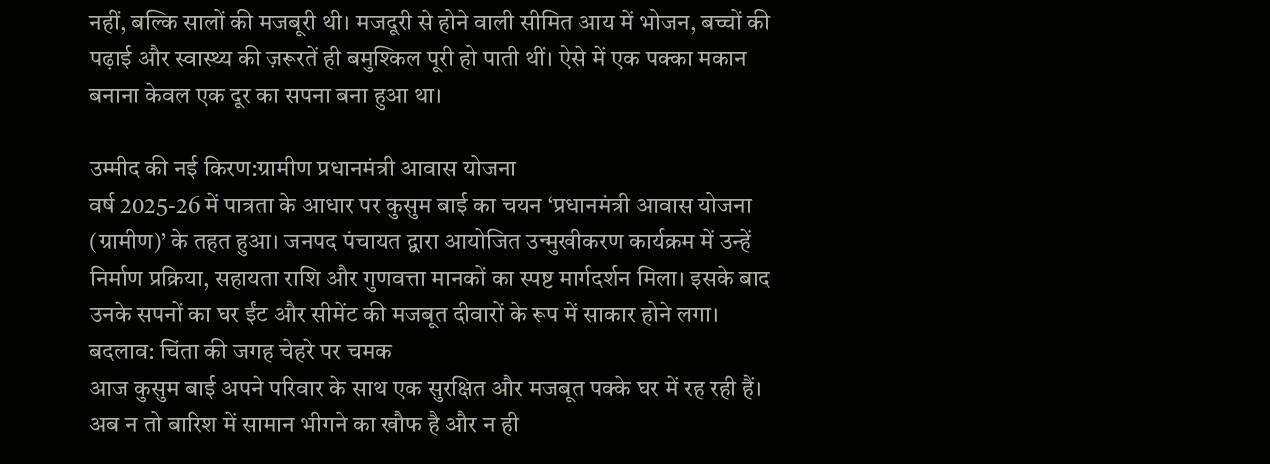नहीं, बल्कि सालों की मजबूरी थी। मजदूरी से होने वाली सीमित आय में भोजन, बच्चों की पढ़ाई और स्वास्थ्य की ज़रूरतें ही बमुश्किल पूरी हो पाती थीं। ऐसे में एक पक्का मकान बनाना केवल एक दूर का सपना बना हुआ था।

उम्मीद की नई किरण:ग्रामीण प्रधानमंत्री आवास योजना
वर्ष 2025-26 में पात्रता के आधार पर कुसुम बाई का चयन ‘प्रधानमंत्री आवास योजना (ग्रामीण)’ के तहत हुआ। जनपद पंचायत द्वारा आयोजित उन्मुखीकरण कार्यक्रम में उन्हें निर्माण प्रक्रिया, सहायता राशि और गुणवत्ता मानकों का स्पष्ट मार्गदर्शन मिला। इसके बाद उनके सपनों का घर ईंट और सीमेंट की मजबूत दीवारों के रूप में साकार होने लगा।
बदलाव: चिंता की जगह चेहरे पर चमक
आज कुसुम बाई अपने परिवार के साथ एक सुरक्षित और मजबूत पक्के घर में रह रही हैं। अब न तो बारिश में सामान भीगने का खौफ है और न ही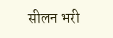सीलन भरी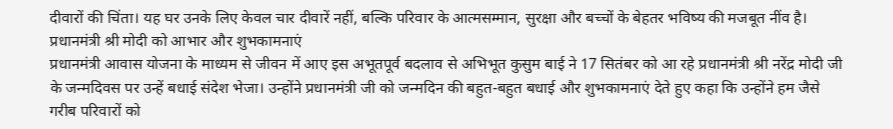दीवारों की चिंता। यह घर उनके लिए केवल चार दीवारें नहीं, बल्कि परिवार के आत्मसम्मान, सुरक्षा और बच्चों के बेहतर भविष्य की मजबूत नींव है।
प्रधानमंत्री श्री मोदी को आभार और शुभकामनाएं
प्रधानमंत्री आवास योजना के माध्यम से जीवन में आए इस अभूतपूर्व बदलाव से अभिभूत कुसुम बाई ने 17 सितंबर को आ रहे प्रधानमंत्री श्री नरेंद्र मोदी जी के जन्मदिवस पर उन्हें बधाई संदेश भेजा। उन्होंने प्रधानमंत्री जी को जन्मदिन की बहुत-बहुत बधाई और शुभकामनाएं देते हुए कहा कि उन्होंने हम जैसे गरीब परिवारों को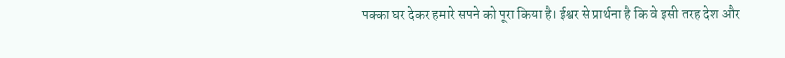पक्का घर देकर हमारे सपने को पूरा किया है। ईश्वर से प्रार्थना है कि वे इसी तरह देश और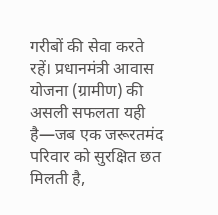गरीबों की सेवा करते रहें। प्रधानमंत्री आवास योजना (ग्रामीण) की असली सफलता यही है—जब एक जरूरतमंद परिवार को सुरक्षित छत मिलती है,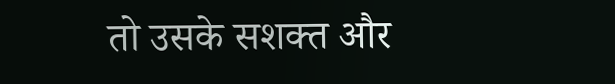तो उसके सशक्त और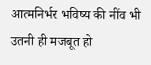आत्मनिर्भर भविष्य की नींव भी उतनी ही मजबूत हो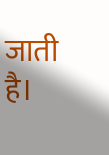जाती है।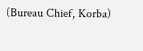(Bureau Chief, Korba)